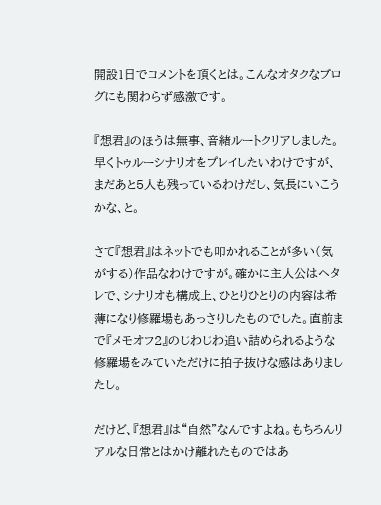開設1日でコメントを頂くとは。こんなオタクなブログにも関わらず感激です。

『想君』のほうは無事、音緒ルートクリアしました。早くトゥルーシナリオをプレイしたいわけですが、まだあと5人も残っているわけだし、気長にいこうかな、と。

さて『想君』はネットでも叩かれることが多い(気がする)作品なわけですが。確かに主人公はヘタレで、シナリオも構成上、ひとりひとりの内容は希薄になり修羅場もあっさりしたものでした。直前まで『メモオフ2』のじわじわ追い詰められるような修羅場をみていただけに拍子抜けな感はありましたし。

だけど、『想君』は“自然”なんですよね。もちろんリアルな日常とはかけ離れたものではあ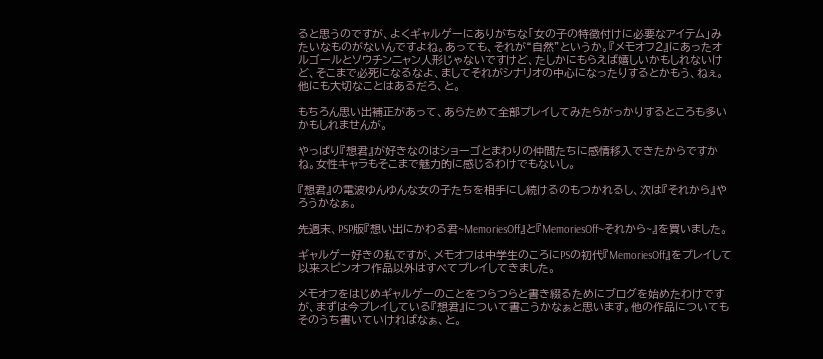ると思うのですが、よくギャルゲーにありがちな「女の子の特徴付けに必要なアイテム」みたいなものがないんですよね。あっても、それが“自然”というか。『メモオフ2』にあったオルゴールとソウチンニャン人形じゃないですけど、たしかにもらえば嬉しいかもしれないけど、そこまで必死になるなよ、ましてそれがシナリオの中心になったりするとかもう、ねぇ。他にも大切なことはあるだろ、と。

もちろん思い出補正があって、あらためて全部プレイしてみたらがっかりするところも多いかもしれませんが。

やっぱり『想君』が好きなのはショーゴとまわりの仲間たちに感情移入できたからですかね。女性キャラもそこまで魅力的に感じるわけでもないし。

『想君』の電波ゆんゆんな女の子たちを相手にし続けるのもつかれるし、次は『それから』やろうかなぁ。

先週末、PSP版『想い出にかわる君~MemoriesOff』と『MemoriesOff~それから~』を買いました。

ギャルゲー好きの私ですが、メモオフは中学生のころにPSの初代『MemoriesOff』をプレイして以来スピンオフ作品以外はすべてプレイしてきました。

メモオフをはじめギャルゲーのことをつらつらと書き綴るためにブログを始めたわけですが、まずは今プレイしている『想君』について書こうかなぁと思います。他の作品についてもそのうち書いていければなぁ、と。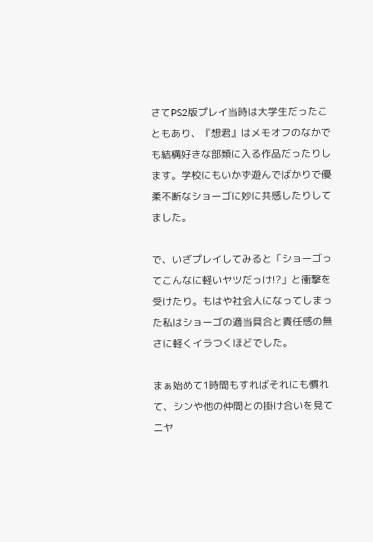さてPS2版プレイ当時は大学生だったこともあり、『想君』はメモオフのなかでも結構好きな部類に入る作品だったりします。学校にもいかず遊んでばかりで優柔不断なショーゴに妙に共感したりしてました。

で、いざプレイしてみると「ショーゴってこんなに軽いヤツだっけ!?」と衝撃を受けたり。もはや社会人になってしまった私はショーゴの適当具合と責任感の無さに軽くイラつくほどでした。

まぁ始めて1時間もすればそれにも慣れて、シンや他の仲間との掛け合いを見てニヤ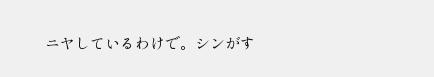ニヤしているわけで。シンがす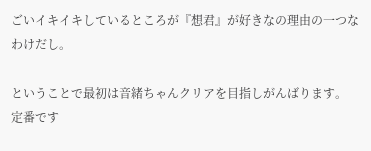ごいイキイキしているところが『想君』が好きなの理由の一つなわけだし。

ということで最初は音緒ちゃんクリアを目指しがんばります。
定番です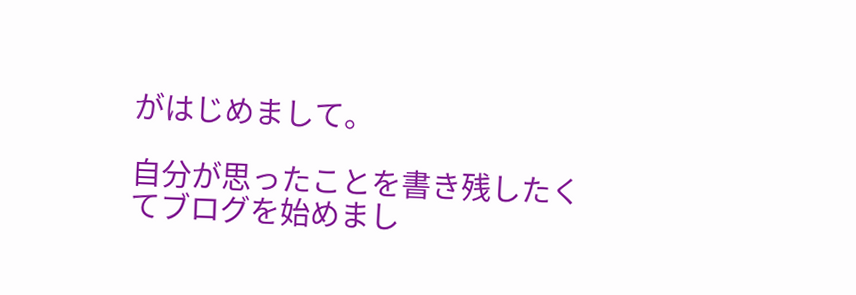がはじめまして。

自分が思ったことを書き残したくてブログを始めまし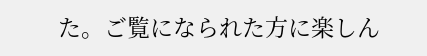た。ご覧になられた方に楽しん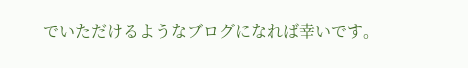でいただけるようなブログになれば幸いです。